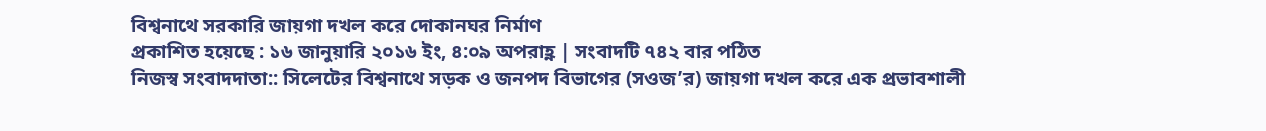বিশ্বনাথে সরকারি জায়গা দখল করে দোকানঘর নির্মাণ
প্রকাশিত হয়েছে : ১৬ জানুয়ারি ২০১৬ ইং, ৪:০৯ অপরাহ্ণ | সংবাদটি ৭৪২ বার পঠিত
নিজস্ব সংবাদদাতা:: সিলেটের বিশ্বনাথে সড়ক ও জনপদ বিভাগের (সওজ’র) জায়গা দখল করে এক প্রভাবশালী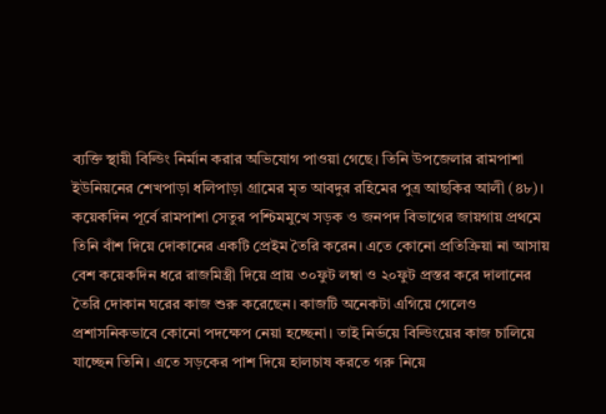ব্যক্তি স্থায়ী বিল্ডিং নির্মান করার অভিযোগ পাওয়া গেছে। তিনি উপজেলার রামপাশা ইউনিয়নের শেখপাড়া ধলিপাড়া গ্রামের মৃত আবদুর রহিমের পুত্র আছকির আলী (৪৮)। কয়েকদিন পূর্বে রামপাশা সেতুর পশ্চিমমুখে সড়ক ও জনপদ বিভাগের জায়গায় প্রথমে তিনি বাঁশ দিয়ে দোকানের একটি প্রেইম তৈরি করেন। এতে কোনো প্রতিক্রিয়া না আসায় বেশ কয়েকদিন ধরে রাজমিস্ত্রী দিয়ে প্রায় ৩০ফুট লম্বা ও ২০ফুট প্রস্তর করে দালানের তৈরি দোকান ঘরের কাজ শুরু করেছেন। কাজটি অনেকটা এগিয়ে গেলেও প্রশাসনিকভাবে কোনো পদক্ষেপ নেয়া হচ্ছেনা। তাই নির্ভয়ে বিল্ডিংয়ের কাজ চালিয়ে যাচ্ছেন তিনি। এতে সড়কের পাশ দিয়ে হালচাষ করতে গরু নিয়ে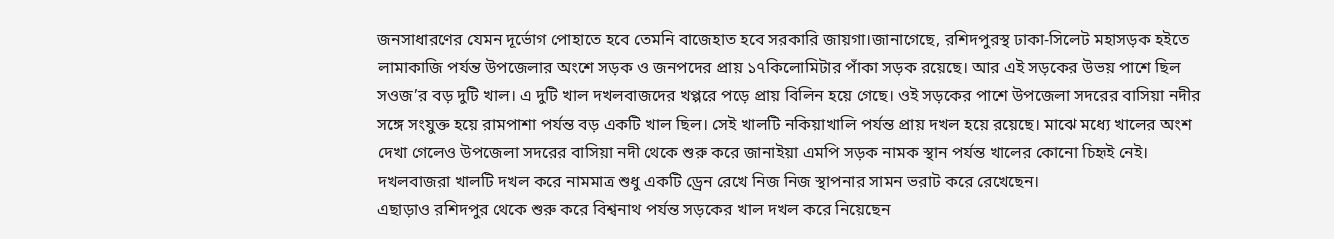জনসাধারণের যেমন দূর্ভোগ পোহাতে হবে তেমনি বাজেহাত হবে সরকারি জায়গা।জানাগেছে, রশিদপুরস্থ ঢাকা-সিলেট মহাসড়ক হইতে লামাকাজি পর্যন্ত উপজেলার অংশে সড়ক ও জনপদের প্রায় ১৭কিলোমিটার পাঁকা সড়ক রয়েছে। আর এই সড়কের উভয় পাশে ছিল সওজ’র বড় দুটি খাল। এ দুটি খাল দখলবাজদের খপ্পরে পড়ে প্রায় বিলিন হয়ে গেছে। ওই সড়কের পাশে উপজেলা সদরের বাসিয়া নদীর সঙ্গে সংযুক্ত হয়ে রামপাশা পর্যন্ত বড় একটি খাল ছিল। সেই খালটি নকিয়াখালি পর্যন্ত প্রায় দখল হয়ে রয়েছে। মাঝে মধ্যে খালের অংশ দেখা গেলেও উপজেলা সদরের বাসিয়া নদী থেকে শুরু করে জানাইয়া এমপি সড়ক নামক স্থান পর্যন্ত খালের কোনো চিহৃই নেই। দখলবাজরা খালটি দখল করে নামমাত্র শুধু একটি ড্রেন রেখে নিজ নিজ স্থাপনার সামন ভরাট করে রেখেছেন।
এছাড়াও রশিদপুর থেকে শুরু করে বিশ্বনাথ পর্যন্ত সড়কের খাল দখল করে নিয়েছেন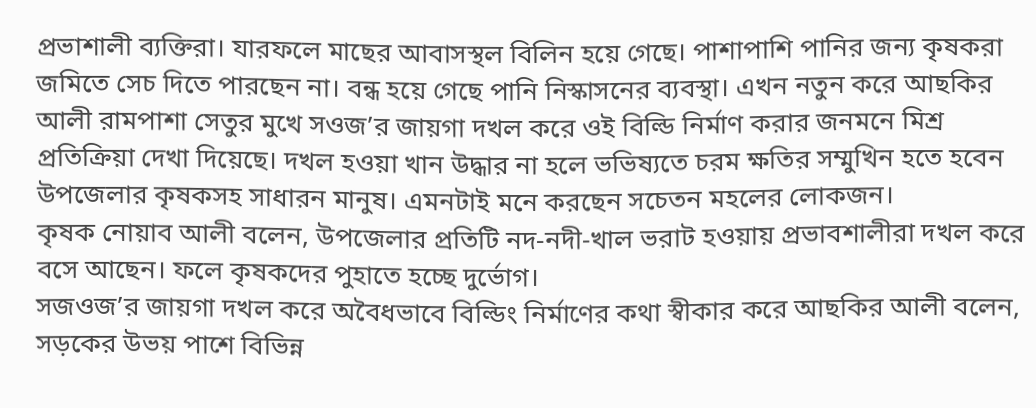প্রভাশালী ব্যক্তিরা। যারফলে মাছের আবাসস্থল বিলিন হয়ে গেছে। পাশাপাশি পানির জন্য কৃষকরা জমিতে সেচ দিতে পারছেন না। বন্ধ হয়ে গেছে পানি নিস্কাসনের ব্যবস্থা। এখন নতুন করে আছকির আলী রামপাশা সেতুর মুখে সওজ’র জায়গা দখল করে ওই বিল্ডি নির্মাণ করার জনমনে মিশ্র প্রতিক্রিয়া দেখা দিয়েছে। দখল হওয়া খান উদ্ধার না হলে ভভিষ্যতে চরম ক্ষতির সম্মুখিন হতে হবেন উপজেলার কৃষকসহ সাধারন মানুষ। এমনটাই মনে করছেন সচেতন মহলের লোকজন।
কৃষক নোয়াব আলী বলেন, উপজেলার প্রতিটি নদ-নদী-খাল ভরাট হওয়ায় প্রভাবশালীরা দখল করে বসে আছেন। ফলে কৃষকদের পুহাতে হচ্ছে দুর্ভোগ।
সজওজ’র জায়গা দখল করে অবৈধভাবে বিল্ডিং নির্মাণের কথা স্বীকার করে আছকির আলী বলেন, সড়কের উভয় পাশে বিভিন্ন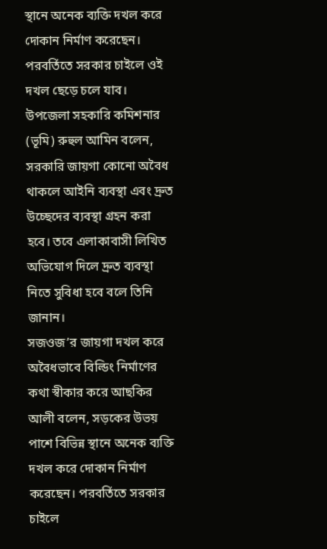স্থানে অনেক ব্যক্তি দখল করে দোকান নির্মাণ করেছেন। পরবর্তিতে সরকার চাইলে ওই দখল ছেড়ে চলে যাব।
উপজেলা সহকারি কমিশনার (ভূমি) রুহুল আমিন বলেন, সরকারি জায়গা কোনো অবৈধ থাকলে আইনি ব্যবস্থা এবং দ্রুত উচ্ছেদের ব্যবস্থা গ্রহন করা হবে। তবে এলাকাবাসী লিখিত অভিযোগ দিলে দ্রুত ব্যবস্থা নিতে সুবিধা হবে বলে তিনি জানান।
সজওজ’র জায়গা দখল করে অবৈধভাবে বিল্ডিং নির্মাণের কথা স্বীকার করে আছকির আলী বলেন, সড়কের উভয় পাশে বিভিন্ন স্থানে অনেক ব্যক্তি দখল করে দোকান নির্মাণ করেছেন। পরবর্তিতে সরকার চাইলে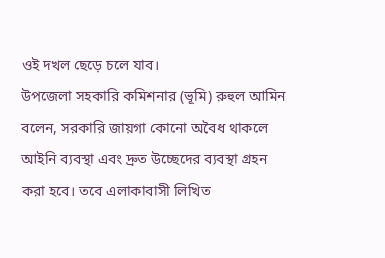ওই দখল ছেড়ে চলে যাব।
উপজেলা সহকারি কমিশনার (ভূমি) রুহুল আমিন বলেন, সরকারি জায়গা কোনো অবৈধ থাকলে আইনি ব্যবস্থা এবং দ্রুত উচ্ছেদের ব্যবস্থা গ্রহন করা হবে। তবে এলাকাবাসী লিখিত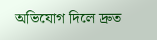অভিযোগ দিলে দ্রুত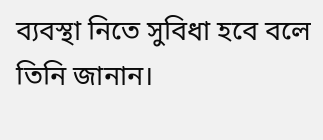ব্যবস্থা নিতে সুবিধা হবে বলে তিনি জানান।